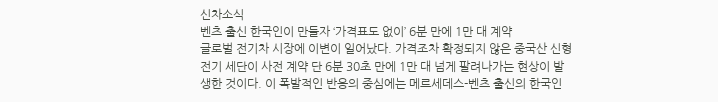신차소식
벤츠 출신 한국인이 만들자 ‘가격표도 없이’ 6분 만에 1만 대 계약
글로벌 전기차 시장에 이변이 일어났다. 가격조차 확정되지 않은 중국산 신형 전기 세단이 사전 계약 단 6분 30초 만에 1만 대 넘게 팔려나가는 현상이 발생한 것이다. 이 폭발적인 반응의 중심에는 메르세데스-벤츠 출신의 한국인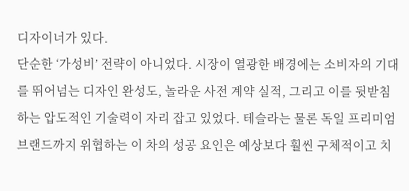디자이너가 있다.
단순한 ‘가성비’ 전략이 아니었다. 시장이 열광한 배경에는 소비자의 기대를 뛰어넘는 디자인 완성도, 놀라운 사전 계약 실적, 그리고 이를 뒷받침하는 압도적인 기술력이 자리 잡고 있었다. 테슬라는 물론 독일 프리미엄 브랜드까지 위협하는 이 차의 성공 요인은 예상보다 훨씬 구체적이고 치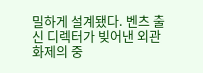밀하게 설계됐다. 벤츠 출신 디렉터가 빚어낸 외관
화제의 중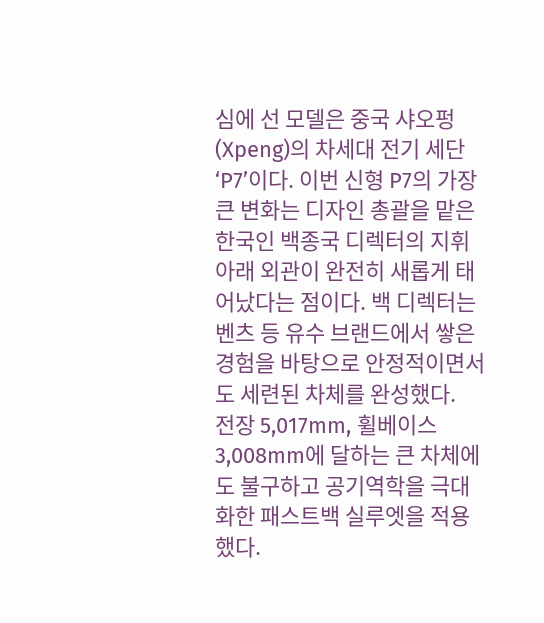심에 선 모델은 중국 샤오펑(Xpeng)의 차세대 전기 세단 ‘P7’이다. 이번 신형 P7의 가장 큰 변화는 디자인 총괄을 맡은 한국인 백종국 디렉터의 지휘 아래 외관이 완전히 새롭게 태어났다는 점이다. 백 디렉터는 벤츠 등 유수 브랜드에서 쌓은 경험을 바탕으로 안정적이면서도 세련된 차체를 완성했다.
전장 5,017mm, 휠베이스 3,008mm에 달하는 큰 차체에도 불구하고 공기역학을 극대화한 패스트백 실루엣을 적용했다.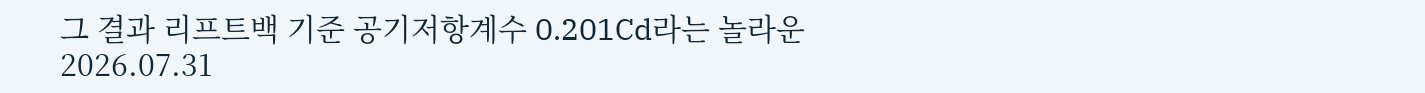그 결과 리프트백 기준 공기저항계수 0.201Cd라는 놀라운
2026.07.31